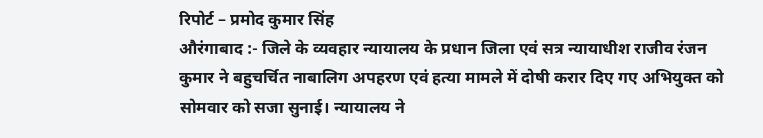रिपोर्ट – प्रमोद कुमार सिंह
औरंगाबाद :- जिले के व्यवहार न्यायालय के प्रधान जिला एवं सत्र न्यायाधीश राजीव रंजन कुमार ने बहुचर्चित नाबालिग अपहरण एवं हत्या मामले में दोषी करार दिए गए अभियुक्त को सोमवार को सजा सुनाई। न्यायालय ने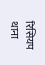रिसियप थाना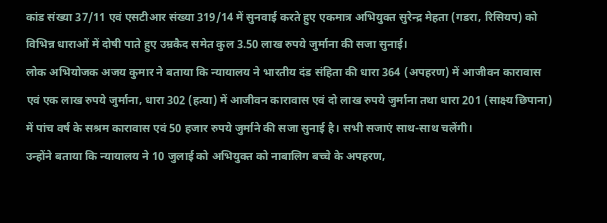कांड संख्या 37/11 एवं एसटीआर संख्या 319/14 में सुनवाई करते हुए एकमात्र अभियुक्त सुरेन्द्र मेहता (गडरा, रिसियप) को विभिन्न धाराओं में दोषी पाते हुए उम्रकैद समेत कुल 3.50 लाख रुपये जुर्माना की सजा सुनाई।
लोक अभियोजक अजय कुमार ने बताया कि न्यायालय ने भारतीय दंड संहिता की धारा 364 (अपहरण) में आजीवन कारावास एवं एक लाख रुपये जुर्माना, धारा 302 (हत्या) में आजीवन कारावास एवं दो लाख रुपये जुर्माना तथा धारा 201 (साक्ष्य छिपाना) में पांच वर्ष के सश्रम कारावास एवं 50 हजार रुपये जुर्माने की सजा सुनाई है। सभी सजाएं साथ-साथ चलेंगी।
उन्होंने बताया कि न्यायालय ने 10 जुलाई को अभियुक्त को नाबालिग बच्चे के अपहरण,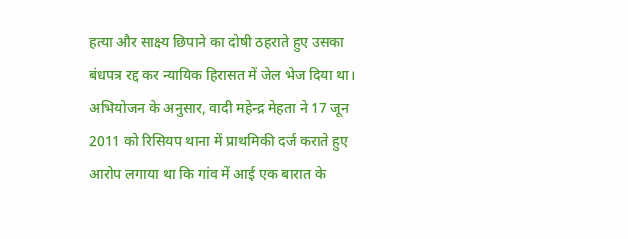हत्या और साक्ष्य छिपाने का दोषी ठहराते हुए उसका बंधपत्र रद्द कर न्यायिक हिरासत में जेल भेज दिया था।
अभियोजन के अनुसार, वादी महेन्द्र मेहता ने 17 जून 2011 को रिसियप थाना में प्राथमिकी दर्ज कराते हुए आरोप लगाया था कि गांव में आई एक बारात के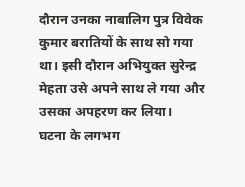दौरान उनका नाबालिग पुत्र विवेक कुमार बरातियों के साथ सो गया था। इसी दौरान अभियुक्त सुरेन्द्र मेहता उसे अपने साथ ले गया और उसका अपहरण कर लिया।
घटना के लगभग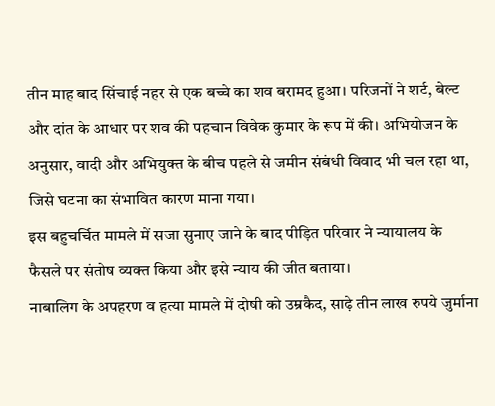तीन माह बाद सिंचाई नहर से एक बच्चे का शव बरामद हुआ। परिजनों ने शर्ट, बेल्ट और दांत के आधार पर शव की पहचान विवेक कुमार के रूप में की। अभियोजन के अनुसार, वादी और अभियुक्त के बीच पहले से जमीन संबंधी विवाद भी चल रहा था, जिसे घटना का संभावित कारण माना गया।
इस बहुचर्चित मामले में सजा सुनाए जाने के बाद पीड़ित परिवार ने न्यायालय के फैसले पर संतोष व्यक्त किया और इसे न्याय की जीत बताया।
नाबालिग के अपहरण व हत्या मामले में दोषी को उम्रकैद, साढ़े तीन लाख रुपये जुर्माना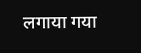लगाया गया